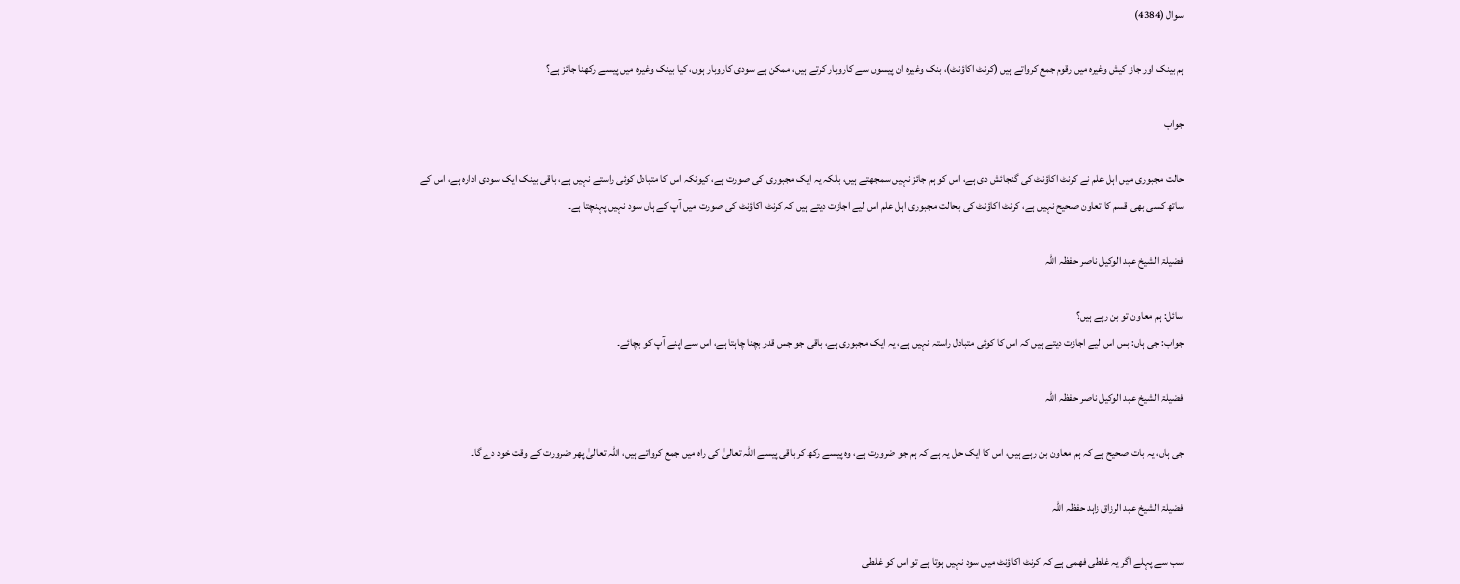سوال (4384)

ہم بینک اور جاز کیش وغیرہ میں رقوم جمع کرواتے ہیں (کرنٹ اکاؤنٹ)، بنک وغیرہ ان پیسوں سے کاروبار کرتے ہیں، ممکن ہے سودی کاروبار ہوں، کیا بینک وغیرہ میں پیسے رکھنا جائز ہے؟

جواب

حالت مجبوری میں اہل علم نے کرنٹ اکاؤنٹ کی گنجائش دی ہے، اس کو ہم جائز نہیں سمجھتے ہیں، بلکہ یہ ایک مجبوری کی صورت ہے، کیونکہ اس کا متبادل کوئی راستے نہیں ہے، باقی بینک ایک سودی ادارہ ہے، اس کے ساتھ کسی بھی قسم کا تعاون صحیح نہیں ہے، کرنٹ اکاؤنٹ کی بحالت مجبوری اہل علم اس لیے اجازت دیتے ہیں کہ کرنٹ اکاؤنٹ کی صورت میں آپ کے ہاں سود نہیں پہنچتا ہے۔

فضیلۃ الشیخ عبد الوکیل ناصر حفظہ اللہ

سائل: ہم معاون تو بن رہے ہیں؟
جواب: جی ہاں: بس اس لیے اجازت دیتے ہیں کہ اس کا کوئی متبادل راستہ نہیں ہے، یہ ایک مجبوری ہے، باقی جو جس قدر بچنا چاہتا ہے، اس سے اپنے آپ کو بچائے۔

فضیلۃ الشیخ عبد الوکیل ناصر حفظہ اللہ

جی ہاں، یہ بات صحیح ہے کہ ہم معاون بن رہے ہیں، اس کا ایک حل یہ ہے کہ ہم جو ضرورت ہے، وہ پیسے رکھ کر باقی پیسے اللہ تعالیٰ کی راہ میں جمع کرواتے ہیں، اللہ تعالیٰ پھر ضرورت کے وقت خود دے گا۔

فضیلۃ الشیخ عبد الرزاق زاہد حفظہ اللہ

سب سے پہلے اگر یہ غلطی فھمی ہے کہ کرنٹ اکاؤنٹ میں سود نہیں ہوتا ہے تو اس کو غلطی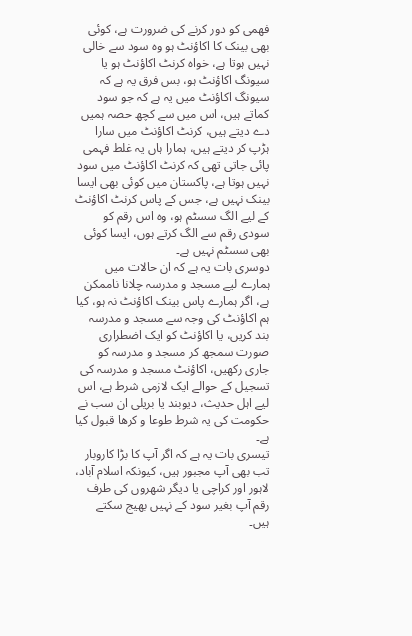فھمی کو دور کرنے کی ضرورت ہے، کوئی بھی بینک کا اکاؤنٹ ہو وہ سود سے خالی نہیں ہوتا ہے، خواہ کرنٹ اکاؤنٹ ہو یا سیونگ اکاؤنٹ ہو، بس فرق یہ ہے کہ سیونگ اکاؤنٹ میں یہ ہے کہ جو سود کماتے ہیں، اس میں سے کچھ حصہ ہمیں دے دیتے ہیں، کرنٹ اکاؤنٹ میں سارا ہڑپ کر دیتے ہیں، ہمارا ہاں یہ غلط فہمی پائی جاتی تھی کہ کرنٹ اکاؤنٹ میں سود نہیں ہوتا ہے، پاکستان میں کوئی بھی ایسا بینک نہیں ہے، جس کے پاس کرنٹ اکاؤنٹ کے لیے الگ سسٹم ہو، وہ اس رقم کو سودی رقم سے الگ کرتے ہوں، ایسا کوئی بھی سسٹم نہیں ہے۔
دوسری بات یہ ہے کہ ان حالات میں ہمارے لیے مسجد و مدرسہ چلانا ناممکن ہے، اگر ہمارے پاس بینک اکاؤنٹ نہ ہو، کیا ہم اکاؤنٹ کی وجہ سے مسجد و مدرسہ بند کریں، یا اکاؤنٹ کو ایک اضطراری صورت سمجھ کر مسجد و مدرسہ کو جاری رکھیں، اکاؤنٹ مسجد و مدرسہ کی تسجیل کے حوالے ایک لازمی شرط ہے، اس لیے اہل حدیث، دیوبند یا بریلی ان سب نے حکومت کی یہ شرط طوعا و کرھا قبول کیا ہے۔
تیسری بات یہ ہے کہ اگر آپ کا بڑا کاروبار تب بھی آپ مجبور ہیں، کیونکہ اسلام آباد، لاہور اور کراچی یا دیگر شھروں کی طرف رقم آپ بغیر سود کے نہیں بھیج سکتے ہیں۔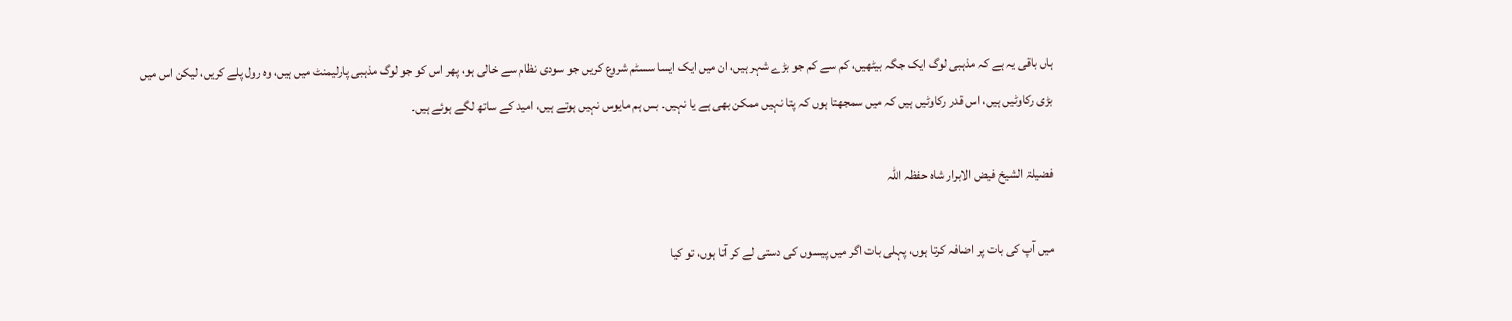ہاں باقی یہ ہے کہ مذہبی لوگ ایک جگہ بیٹھیں، کم سے کم جو بڑے شہر ہیں، ان میں ایک ایسا سسٹم شروع کریں جو سودی نظام سے خالی ہو، پھر اس کو جو لوگ مذہبی پارلیمنٹ میں ہیں، وہ رول پلے کریں، لیکن اس میں بڑی رکاوٹیں ہیں، اس قدر رکاوٹیں ہیں کہ میں سمجھتا ہوں کہ پتا نہیں ممکن بھی ہے یا نہیں۔ بس ہم مایوس نہیں ہوتے ہیں، امید کے ساتھ لگے ہوئے ہیں۔

فضیلۃ الشیخ فیض الابرار شاہ حفظہ اللہ

میں آپ کی بات پر اضافہ کرتا ہوں، پہلی بات اگر میں پیسوں کی دستی لے کر آتا ہوں، تو کیا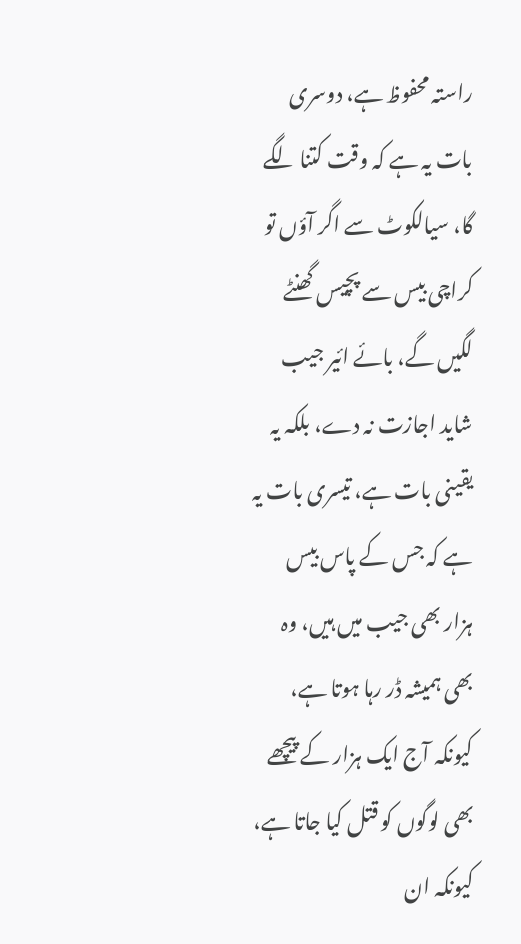راستہ محفوظ ہے، دوسری بات یہ ہے کہ وقت کتنا لگے گا، سیالکوٹ سے اگر آؤں تو کراچی بیس سے پچیس گھنٹے لگیں گے، بائے ائیر جیب شاید اجازت نہ دے، بلکہ یہ یقینی بات ہے، تیسری بات یہ ہے کہ جس کے پاس بیس ہزار بھی جیب میں ہیں، وہ بھی ہمیشہ ڈر رہا ہوتا ہے، کیونکہ آج ایک ہزار کے پیچھے بھی لوگوں کو قتل کیا جاتا ہے، کیونکہ ان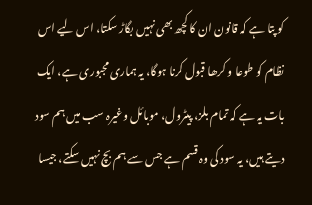کو پتا ہے کہ قانون ان کا کچھ بھی نہیں بگاڑ سکتا، اس لیے اس نظام کو طوعا و کرھا قبول کرنا ہوگا، یہ ہماری مجبوری ہے، ایک بات یہ ہے کہ تمام بلز، پیٹرول، موبائل وغیرہ سب میں ہم سود دیتے ہیں، یہ سود کی وہ قسم ہے جس سے ہم بچ نہیں سکتے، جیسا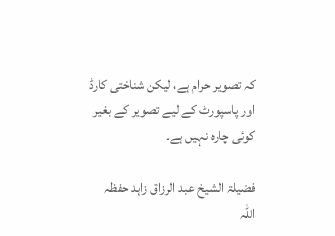کہ تصویر حرام ہے، لیکن شناختی کارڈ اور پاسپورٹ کے لیے تصویر کے بغیر کوئی چارہ نہیں ہے۔

فضیلۃ الشیخ عبد الرزاق زاہد حفظہ اللہ